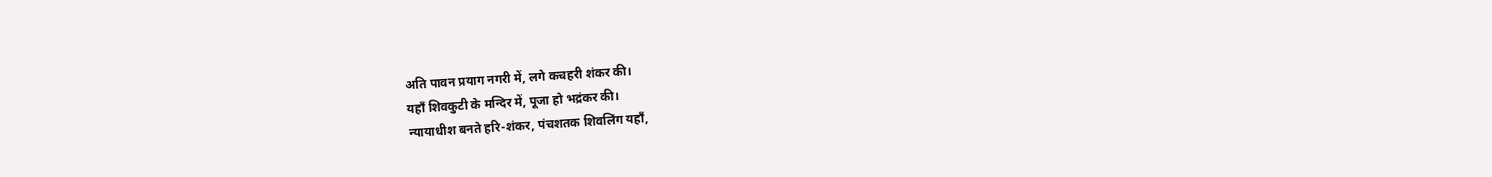अति पावन प्रयाग नगरी में, लगे कचहरी शंकर की।
यहाँ शिवकुटी के मन्दिर में, पूजा हो भद्रंकर की।
न्यायाधीश बनते हरि-शंकर, पंचशतक शिवलिंग यहाँ,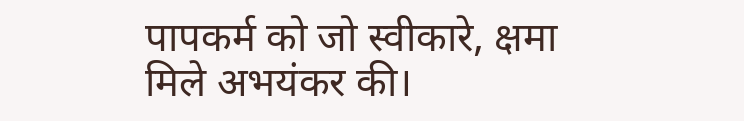पापकर्म को जो स्वीकारे, क्षमा मिले अभयंकर की।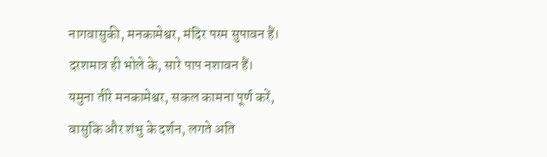नागवासुकी, मनकामेश्वर, मंदिर परम सुपावन हैं।
दरशमात्र ही भोले के, सारे पाप नशावन हैं।
यमुना तीरे मनकामेश्वर, सकल कामना पूर्ण करें,
वासुकि और शंभु के दर्शन, लगते अति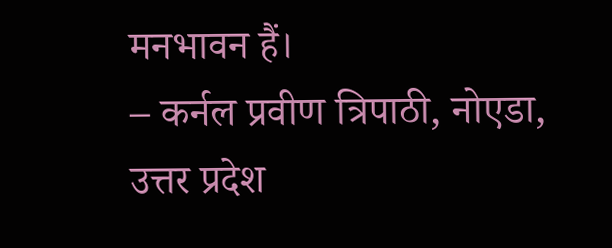मनभावन हैं।
– कर्नल प्रवीण त्रिपाठी, नोएडा, उत्तर प्रदेश